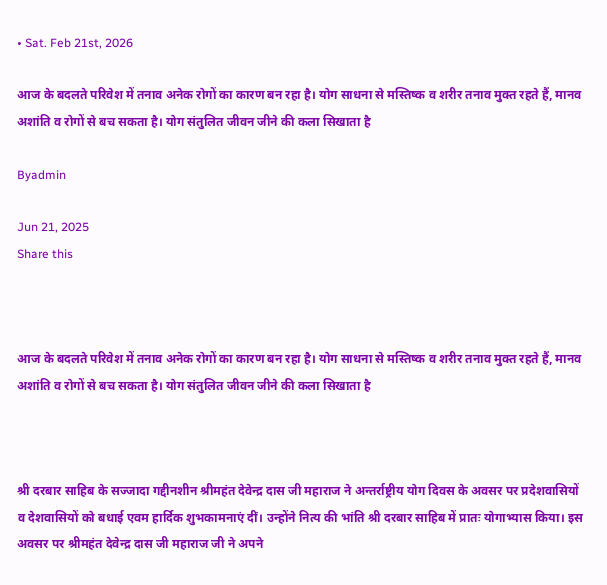• Sat. Feb 21st, 2026

आज के बदलते परिवेश में तनाव अनेक रोगों का कारण बन रहा है। योग साधना से मस्तिष्क व शरीर तनाव मुक्त रहते हैं, मानव अशांति व रोगों से बच सकता है। योग संतुलित जीवन जीने की कला सिखाता है

Byadmin

Jun 21, 2025
Share this



आज के बदलते परिवेश में तनाव अनेक रोगों का कारण बन रहा है। योग साधना से मस्तिष्क व शरीर तनाव मुक्त रहते हैं, मानव अशांति व रोगों से बच सकता है। योग संतुलित जीवन जीने की कला सिखाता है



श्री दरबार साहिब के सज्जादा गद्दीनशीन श्रीमहंत देवेन्द्र दास जी महाराज ने अन्तर्राष्ट्रीय योग दिवस के अवसर पर प्रदेशवासियों व देशवासियों को बधाई एवम हार्दिक शुभकामनाएं दीं। उन्होंने नित्य की भांति श्री दरबार साहिब में प्रातः योगाभ्यास किया। इस अवसर पर श्रीमहंत देवेन्द्र दास जी महाराज जी ने अपने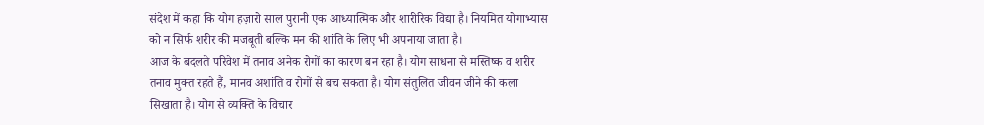संदेश में कहा कि योग हज़ारो साल पुरानी एक आध्यात्मिक और शारीरिक विद्या है। नियमित योगाभ्यास को न सिर्फ शरीर की मजबूती बल्कि मन की शांति के लिए भी अपनाया जाता है।
आज के बदलते परिवेश में तनाव अनेक रोगों का कारण बन रहा है। योग साधना से मस्तिष्क व शरीर तनाव मुक्त रहते हैं, मानव अशांति व रोगों से बच सकता है। योग संतुलित जीवन जीने की कला सिखाता है। योग से व्यक्ति के विचार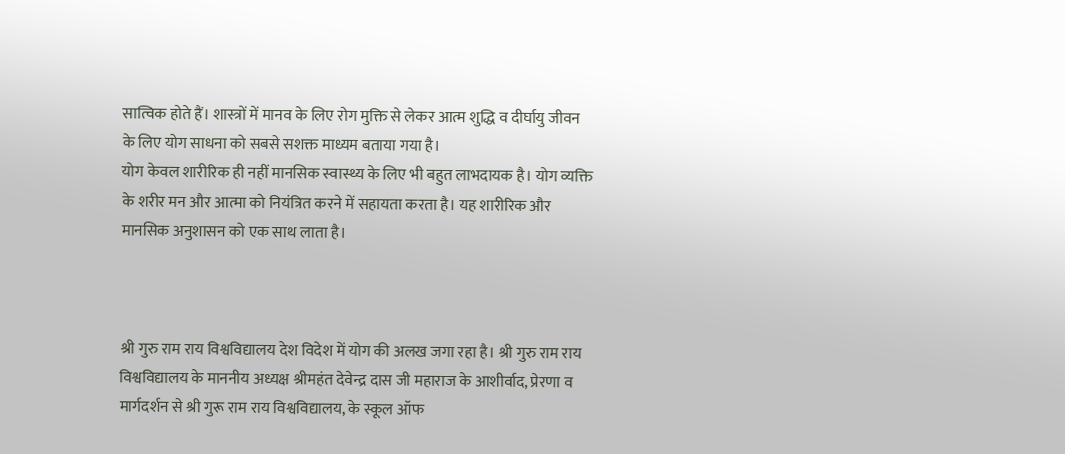सात्विक होते हैं। शास्त्रों में मानव के लिए रोग मुक्ति से लेकर आत्म शुद्धि व दीर्घायु जीवन के लिए योग साधना को सबसे सशक्त माध्यम बताया गया है।
योग केवल शारीरिक ही नहीं मानसिक स्वास्थ्य के लिए भी बहुत लाभदायक है। योग व्यक्ति के शरीर मन और आत्मा को नियंत्रित करने में सहायता करता है। यह शारीरिक और मानसिक अनुशासन को एक साथ लाता है।



श्री गुरु राम राय विश्वविद्यालय देश विदेश में योग की अलख जगा रहा है। श्री गुरु राम राय विश्वविद्यालय के माननीय अध्यक्ष श्रीमहंत देवेन्द्र दास जी महाराज के आशीर्वाद, प्रेरणा व मार्गदर्शन से श्री गुरू राम राय विश्वविद्यालय, के स्कूल ऑफ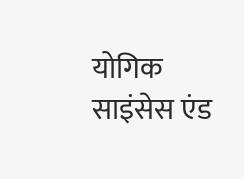योगिक साइंसेस एंड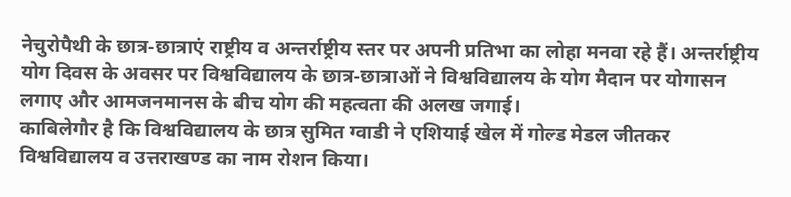नेचुरोपैथी के छात्र-छात्राएं राष्ट्रीय व अन्तर्राष्ट्रीय स्तर पर अपनी प्रतिभा का लोहा मनवा रहे हैं। अन्तर्राष्ट्रीय योग दिवस के अवसर पर विश्वविद्यालय के छात्र-छात्राओं ने विश्वविद्यालय के योग मैदान पर योगासन लगाए और आमजनमानस के बीच योग की महत्वता की अलख जगाई।
काबिलेगौर है कि विश्वविद्यालय के छात्र सुमित ग्वाडी ने एशियाई खेल में गोल्ड मेडल जीतकर विश्वविद्यालय व उत्तराखण्ड का नाम रोशन किया।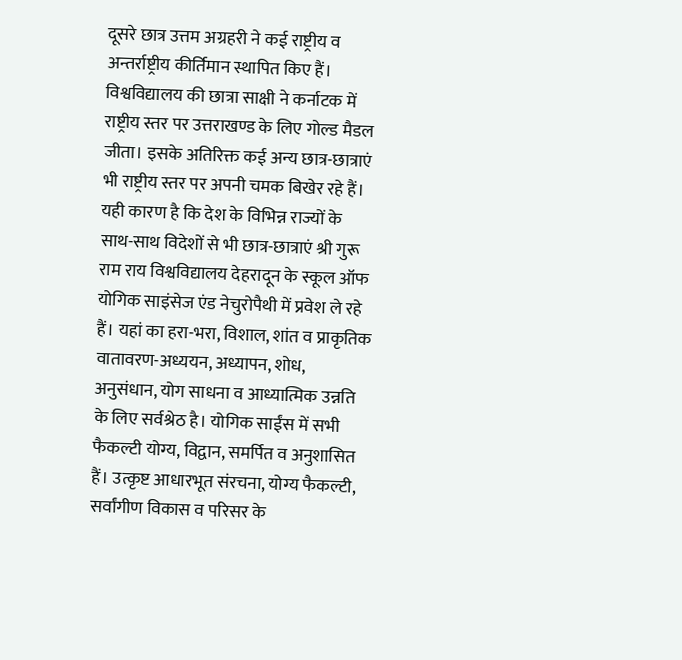दूसरे छात्र उत्तम अग्रहरी ने कई राष्ट्रीय व अन्तर्राष्ट्रीय कीर्तिमान स्थापित किए हैं। विश्वविद्यालय की छात्रा साक्षी ने कर्नाटक में राष्ट्रीय स्तर पर उत्तराखण्ड के लिए गोल्ड मैडल जीता। इसके अतिरिक्त कई अन्य छात्र-छात्राएं भी राष्ट्रीय स्तर पर अपनी चमक बिखेर रहे हैं। यही कारण है कि देश के विभिन्न राज्यों के साथ-साथ विदेशों से भी छात्र-छात्राएं श्री गुरू राम राय विश्वविद्यालय देहरादून के स्कूल ऑफ योगिक साइंसेज एंड नेचुरोपैथी में प्रवेश ले रहे हैं। यहां का हरा-भरा, विशाल, शांत व प्राकृतिक वातावरण-अध्ययन, अध्यापन, शोध, अनुसंधान, योग साधना व आध्यात्मिक उन्नति के लिए सर्वश्रेठ है। योगिक साईंस में सभी फैकल्टी योग्य, विद्वान, समर्पित व अनुशासित हैं। उत्कृष्ट आधारभूत संरचना, योग्य फैकल्टी, सर्वांगीण विकास व परिसर के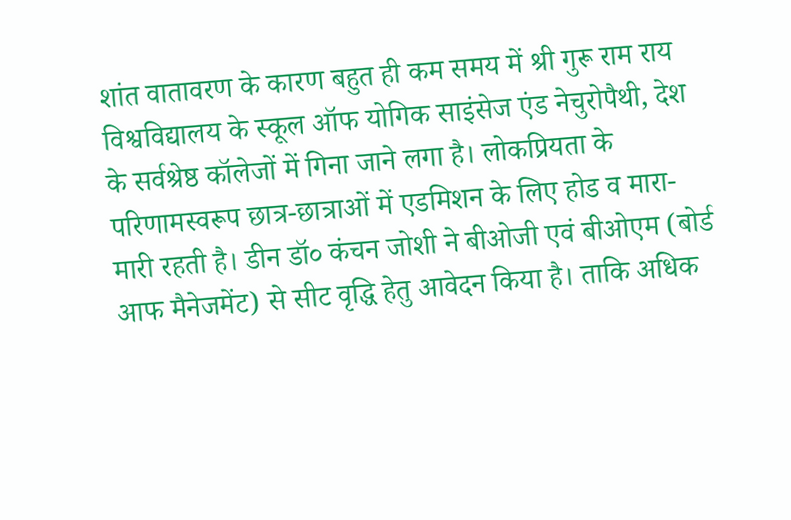शांत वातावरण के कारण बहुत ही कम समय में श्री गुरू राम राय विश्वविद्यालय के स्कूल ऑफ योगिक साइंसेज एंड नेचुरोपैथी, देश के सर्वश्रेष्ठ कॉलेजों में गिना जाने लगा है। लोकप्रियता के परिणामस्वरूप छात्र-छात्राओं में एडमिशन के लिए होड व मारा-मारी रहती है। डीन डॉ० कंचन जोशी ने बीओजी एवं बीओएम (बोर्ड आफ मैनेजमेंट) से सीट वृद्धि हेतु आवेदन किया है। ताकि अधिक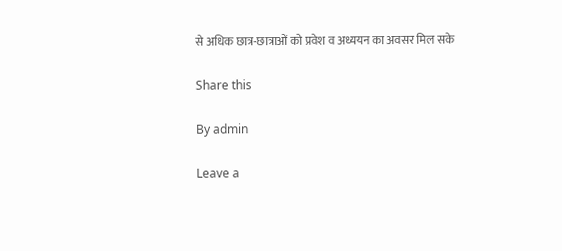से अधिक छात्र-छात्राओं को प्रवेश व अध्ययन का अवसर मिल सके

Share this

By admin

Leave a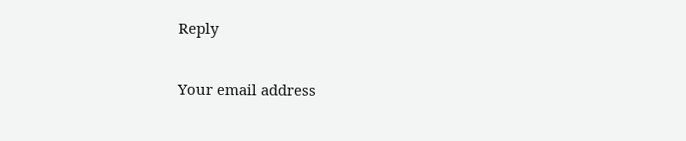Reply

Your email address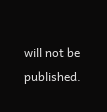will not be published.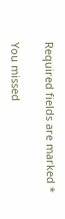Required fields are marked *

You missed